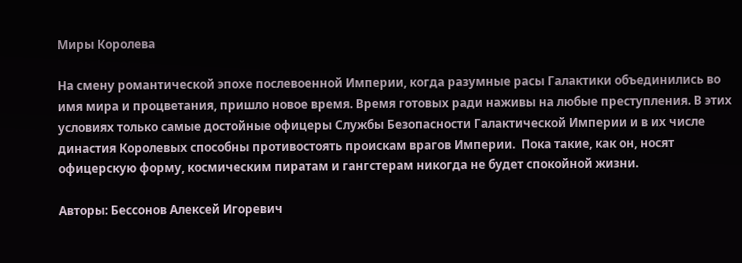Миры Королева

На смену романтической эпохе послевоенной Империи, когда разумные расы Галактики объединились во имя мира и процветания, пришло новое время. Время готовых ради наживы на любые преступления. В этих условиях только самые достойные офицеры Службы Безопасности Галактической Империи и в их числе династия Королевых способны противостоять проискам врагов Империи.  Пока такие, как он, носят офицерскую форму, космическим пиратам и гангстерам никогда не будет спокойной жизни.

Авторы: Бессонов Алексей Игоревич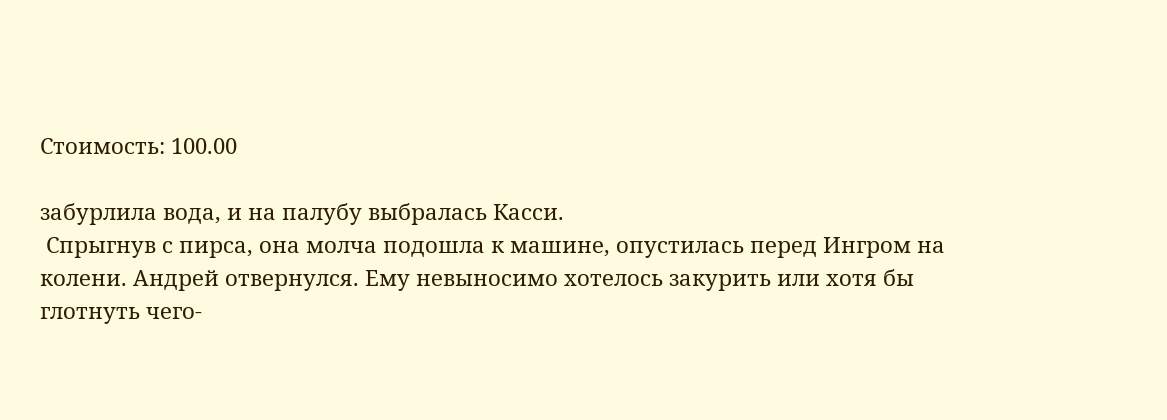Стоимость: 100.00

забурлила вода, и на палубу выбралась Касси.
 Спрыгнув с пирса, она молча подошла к машине, опустилась перед Ингром на
колени. Андрей отвернулся. Ему невыносимо хотелось закурить или хотя бы
глотнуть чего-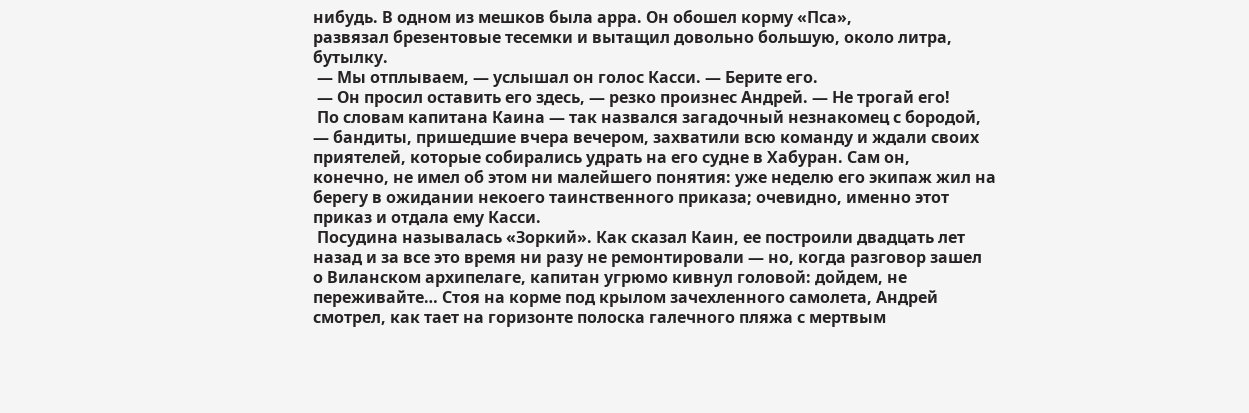нибудь. В одном из мешков была арра. Он обошел корму «Пса»,
развязал брезентовые тесемки и вытащил довольно большую, около литра,
бутылку.
 — Мы отплываем, — услышал он голос Касси. — Берите его.
 — Он просил оставить его здесь, — резко произнес Андрей. — Не трогай его!
 По словам капитана Каина — так назвался загадочный незнакомец с бородой,
— бандиты, пришедшие вчера вечером, захватили всю команду и ждали своих
приятелей, которые собирались удрать на его судне в Хабуран. Сам он,
конечно, не имел об этом ни малейшего понятия: уже неделю его экипаж жил на
берегу в ожидании некоего таинственного приказа; очевидно, именно этот
приказ и отдала ему Касси.
 Посудина называлась «Зоркий». Как сказал Каин, ее построили двадцать лет
назад и за все это время ни разу не ремонтировали — но, когда разговор зашел
о Виланском архипелаге, капитан угрюмо кивнул головой: дойдем, не
переживайте… Стоя на корме под крылом зачехленного самолета, Андрей
смотрел, как тает на горизонте полоска галечного пляжа с мертвым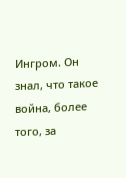Ингром. Он
знал, что такое война, более того, за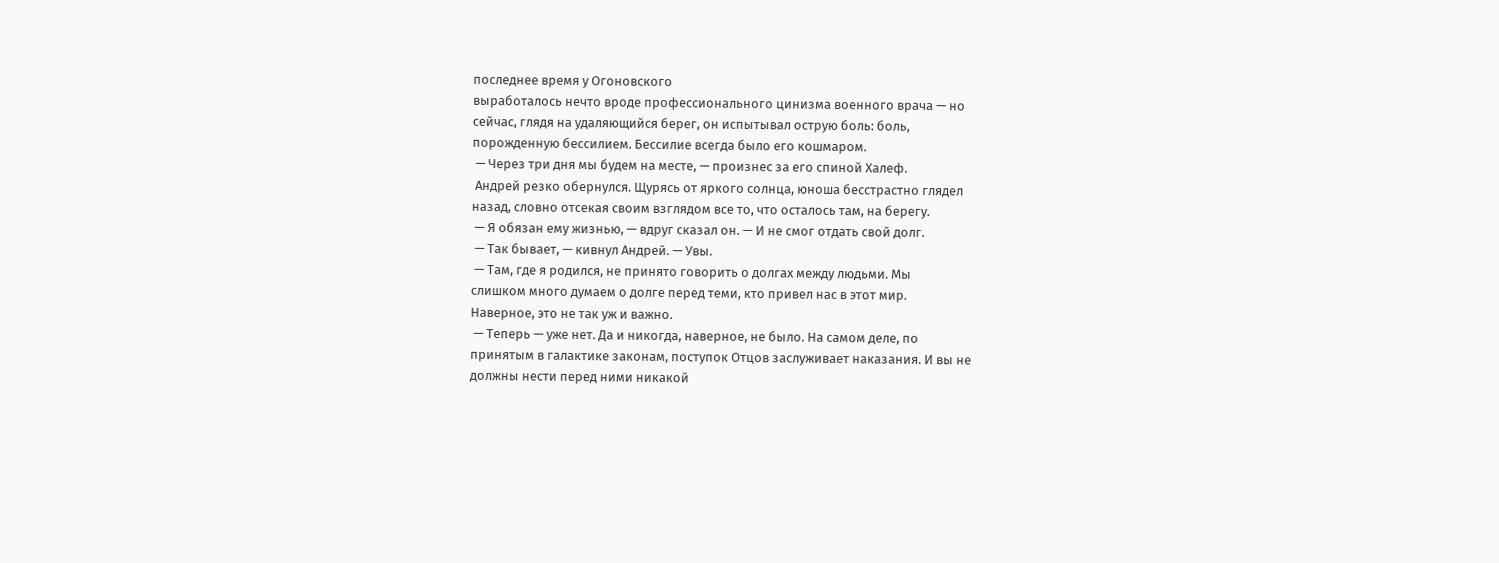последнее время у Огоновского
выработалось нечто вроде профессионального цинизма военного врача — но
сейчас, глядя на удаляющийся берег, он испытывал острую боль: боль,
порожденную бессилием. Бессилие всегда было его кошмаром.
 — Через три дня мы будем на месте, — произнес за его спиной Халеф.
 Андрей резко обернулся. Щурясь от яркого солнца, юноша бесстрастно глядел
назад, словно отсекая своим взглядом все то, что осталось там, на берегу.
 — Я обязан ему жизнью, — вдруг сказал он. — И не смог отдать свой долг.
 — Так бывает, — кивнул Андрей. — Увы.
 — Там, где я родился, не принято говорить о долгах между людьми. Мы
слишком много думаем о долге перед теми, кто привел нас в этот мир.
Наверное, это не так уж и важно.
 — Теперь — уже нет. Да и никогда, наверное, не было. На самом деле, по
принятым в галактике законам, поступок Отцов заслуживает наказания. И вы не
должны нести перед ними никакой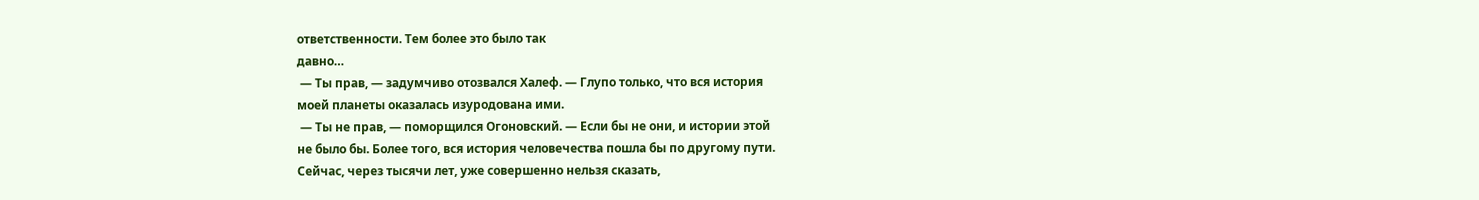ответственности. Тем более это было так
давно…
 — Ты прав, — задумчиво отозвался Халеф. — Глупо только, что вся история
моей планеты оказалась изуродована ими.
 — Ты не прав, — поморщился Огоновский. — Если бы не они, и истории этой
не было бы. Более того, вся история человечества пошла бы по другому пути.
Сейчас, через тысячи лет, уже совершенно нельзя сказать,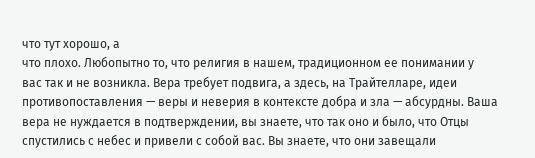что тут хорошо, а
что плохо. Любопытно то, что религия в нашем, традиционном ее понимании у
вас так и не возникла. Вера требует подвига, а здесь, на Трайтелларе, идеи
противопоставления — веры и неверия в контексте добра и зла — абсурдны. Ваша
вера не нуждается в подтверждении, вы знаете, что так оно и было, что Отцы
спустились с небес и привели с собой вас. Вы знаете, что они завещали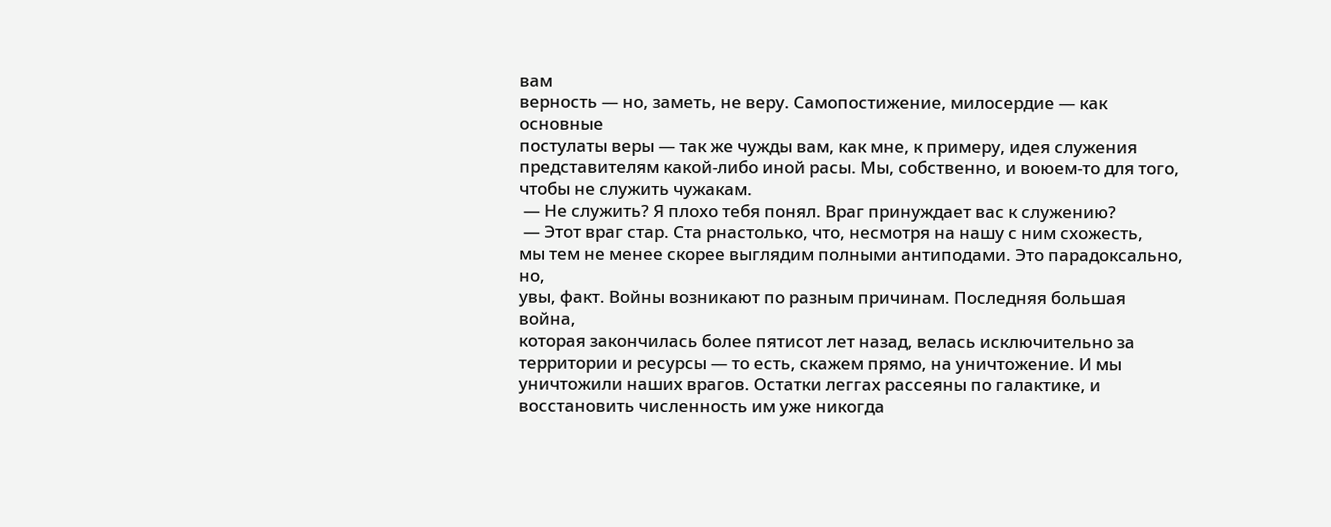вам
верность — но, заметь, не веру. Самопостижение, милосердие — как основные
постулаты веры — так же чужды вам, как мне, к примеру, идея служения
представителям какой-либо иной расы. Мы, собственно, и воюем-то для того,
чтобы не служить чужакам.
 — Не служить? Я плохо тебя понял. Враг принуждает вас к служению?
 — Этот враг стар. Ста рнастолько, что, несмотря на нашу с ним схожесть,
мы тем не менее скорее выглядим полными антиподами. Это парадоксально, но,
увы, факт. Войны возникают по разным причинам. Последняя большая война,
которая закончилась более пятисот лет назад, велась исключительно за
территории и ресурсы — то есть, скажем прямо, на уничтожение. И мы
уничтожили наших врагов. Остатки леггах рассеяны по галактике, и
восстановить численность им уже никогда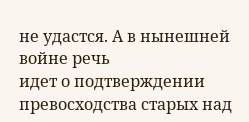не удастся. А в нынешней войне речь
идет о подтверждении превосходства старых над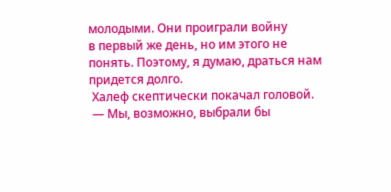молодыми. Они проиграли войну
в первый же день, но им этого не понять. Поэтому, я думаю, драться нам
придется долго.
 Халеф скептически покачал головой.
 — Мы, возможно, выбрали бы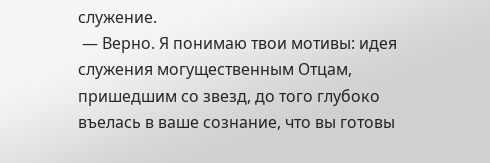служение.
 — Верно. Я понимаю твои мотивы: идея служения могущественным Отцам,
пришедшим со звезд, до того глубоко въелась в ваше сознание, что вы готовы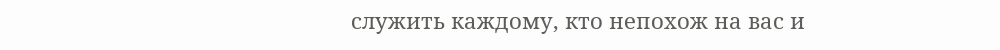служить каждому, кто непохож на вас и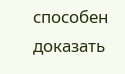способен доказать